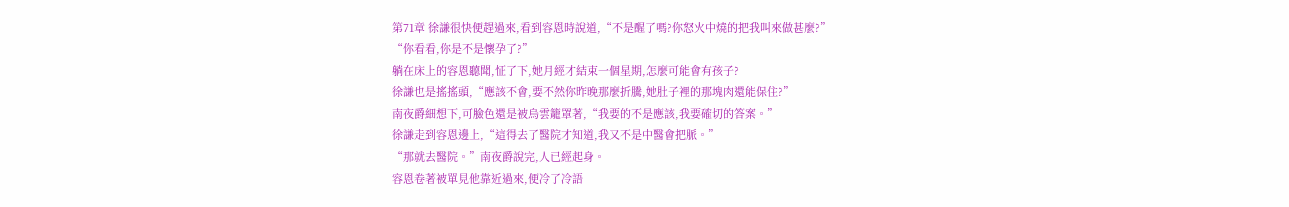第71章 徐謙很快便趕過來,看到容恩時說道,“不是醒了嗎?你怒火中燒的把我叫來做甚麼?”
“你看看,你是不是懷孕了?”
躺在床上的容恩聽聞,怔了下,她月經才結束一個星期,怎麼可能會有孩子?
徐謙也是搖搖頭,“應該不會,要不然你昨晚那麼折騰,她肚子裡的那塊肉還能保住?”
南夜爵細想下,可臉色還是被烏雲籠罩著,“我要的不是應該,我要確切的答案。”
徐謙走到容恩邊上,“這得去了醫院才知道,我又不是中醫會把脈。”
“那就去醫院。”南夜爵說完,人已經起身。
容恩卷著被單見他靠近過來,便冷了冷語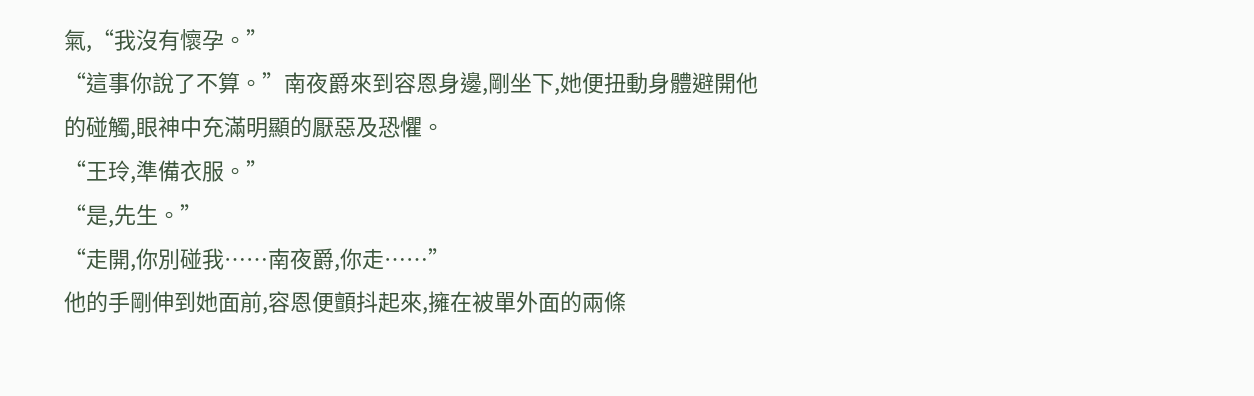氣,“我沒有懷孕。”
“這事你說了不算。”南夜爵來到容恩身邊,剛坐下,她便扭動身體避開他的碰觸,眼神中充滿明顯的厭惡及恐懼。
“王玲,準備衣服。”
“是,先生。”
“走開,你別碰我……南夜爵,你走……”
他的手剛伸到她面前,容恩便顫抖起來,擁在被單外面的兩條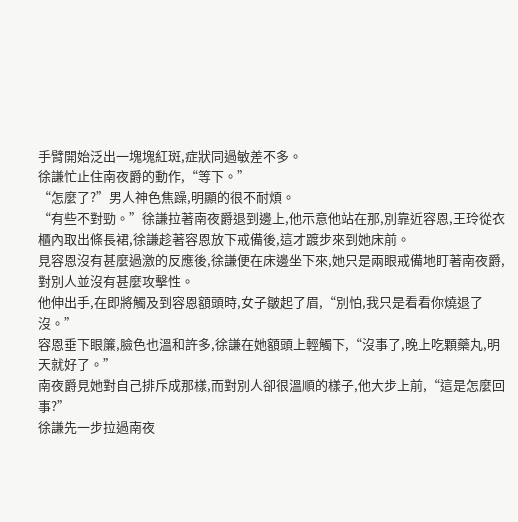手臂開始泛出一塊塊紅斑,症狀同過敏差不多。
徐謙忙止住南夜爵的動作,“等下。”
“怎麼了?”男人神色焦躁,明顯的很不耐煩。
“有些不對勁。”徐謙拉著南夜爵退到邊上,他示意他站在那,別靠近容恩,王玲從衣櫃內取出條長裙,徐謙趁著容恩放下戒備後,這才踱步來到她床前。
見容恩沒有甚麼過激的反應後,徐謙便在床邊坐下來,她只是兩眼戒備地盯著南夜爵,對別人並沒有甚麼攻擊性。
他伸出手,在即將觸及到容恩額頭時,女子皺起了眉,“別怕,我只是看看你燒退了沒。”
容恩垂下眼簾,臉色也溫和許多,徐謙在她額頭上輕觸下,“沒事了,晚上吃顆藥丸,明天就好了。”
南夜爵見她對自己排斥成那樣,而對別人卻很溫順的樣子,他大步上前,“這是怎麼回事?”
徐謙先一步拉過南夜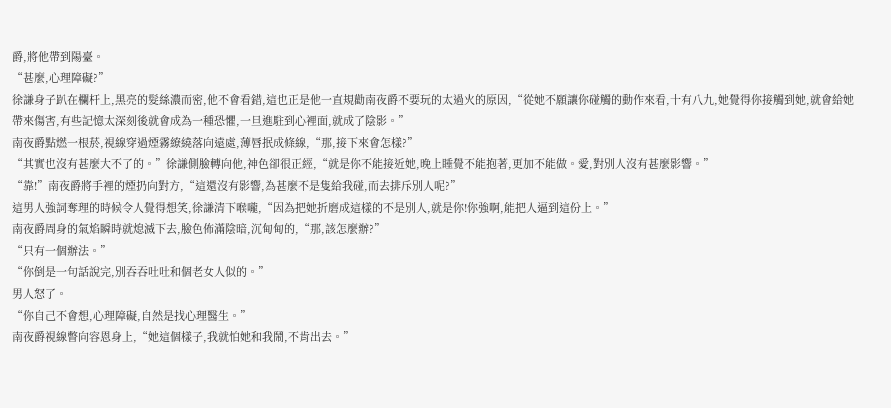爵,將他帶到陽臺。
“甚麼,心理障礙?”
徐謙身子趴在欄杆上,黑亮的髮絲濃而密,他不會看錯,這也正是他一直規勸南夜爵不要玩的太過火的原因,“從她不願讓你碰觸的動作來看,十有八九,她覺得你接觸到她,就會給她帶來傷害,有些記憶太深刻後就會成為一種恐懼,一旦進駐到心裡面,就成了陰影。”
南夜爵點燃一根菸,視線穿過煙霧繚繞落向遠處,薄唇抿成條線,“那,接下來會怎樣?”
“其實也沒有甚麼大不了的。”徐謙側臉轉向他,神色卻很正經,“就是你不能接近她,晚上睡覺不能抱著,更加不能做。愛,對別人沒有甚麼影響。”
“靠!”南夜爵將手裡的煙扔向對方,“這還沒有影響,為甚麼不是隻給我碰,而去排斥別人呢?”
這男人強詞奪理的時候令人覺得想笑,徐謙清下喉嚨,“因為把她折磨成這樣的不是別人,就是你!你強啊,能把人逼到這份上。”
南夜爵周身的氣焰瞬時就熄滅下去,臉色佈滿陰暗,沉甸甸的,“那,該怎麼辦?”
“只有一個辦法。”
“你倒是一句話說完,別吞吞吐吐和個老女人似的。”
男人怒了。
“你自己不會想,心理障礙,自然是找心理醫生。”
南夜爵視線瞥向容恩身上,“她這個樣子,我就怕她和我鬧,不肯出去。”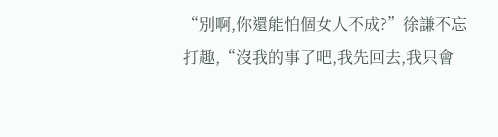“別啊,你還能怕個女人不成?”徐謙不忘打趣,“沒我的事了吧,我先回去,我只會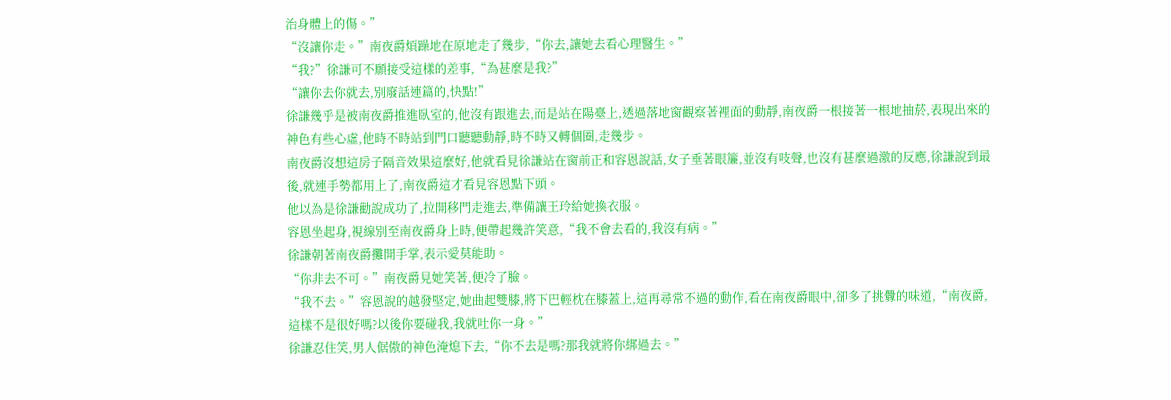治身體上的傷。”
“沒讓你走。”南夜爵煩躁地在原地走了幾步,“你去,讓她去看心理醫生。”
“我?”徐謙可不願接受這樣的差事,“為甚麼是我?”
“讓你去你就去,別廢話連篇的,快點!”
徐謙幾乎是被南夜爵推進臥室的,他沒有跟進去,而是站在陽臺上,透過落地窗觀察著裡面的動靜,南夜爵一根接著一根地抽菸,表現出來的神色有些心虛,他時不時站到門口聽聽動靜,時不時又轉個圈,走幾步。
南夜爵沒想這房子隔音效果這麼好,他就看見徐謙站在窗前正和容恩說話,女子垂著眼簾,並沒有吱聲,也沒有甚麼過激的反應,徐謙說到最後,就連手勢都用上了,南夜爵這才看見容恩點下頭。
他以為是徐謙勸說成功了,拉開移門走進去,準備讓王玲給她換衣服。
容恩坐起身,視線別至南夜爵身上時,便帶起幾許笑意,“我不會去看的,我沒有病。”
徐謙朝著南夜爵攤開手掌,表示愛莫能助。
“你非去不可。”南夜爵見她笑著,便冷了臉。
“我不去。”容恩說的越發堅定,她曲起雙膝,將下巴輕枕在膝蓋上,這再尋常不過的動作,看在南夜爵眼中,卻多了挑釁的味道,“南夜爵,這樣不是很好嗎?以後你要碰我,我就吐你一身。”
徐謙忍住笑,男人倨傲的神色淹熄下去,“你不去是嗎?那我就將你綁過去。”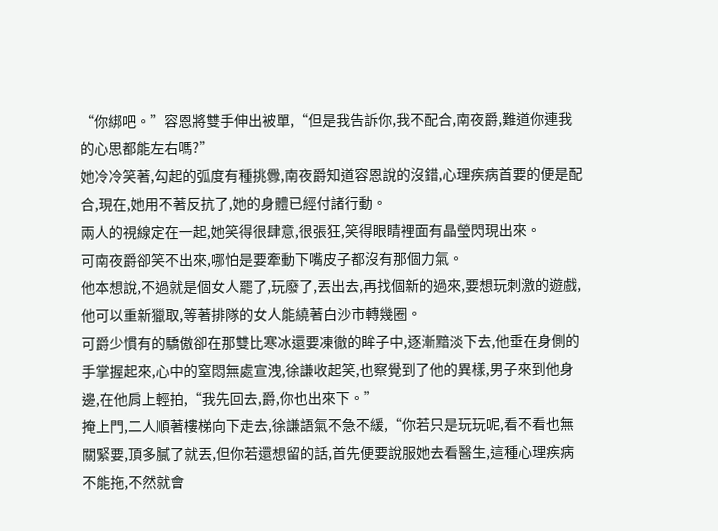“你綁吧。”容恩將雙手伸出被單,“但是我告訴你,我不配合,南夜爵,難道你連我的心思都能左右嗎?”
她冷冷笑著,勾起的弧度有種挑釁,南夜爵知道容恩說的沒錯,心理疾病首要的便是配合,現在,她用不著反抗了,她的身體已經付諸行動。
兩人的視線定在一起,她笑得很肆意,很張狂,笑得眼睛裡面有晶瑩閃現出來。
可南夜爵卻笑不出來,哪怕是要牽動下嘴皮子都沒有那個力氣。
他本想說,不過就是個女人罷了,玩廢了,丟出去,再找個新的過來,要想玩刺激的遊戲,他可以重新獵取,等著排隊的女人能繞著白沙市轉幾圈。
可爵少慣有的驕傲卻在那雙比寒冰還要凍徹的眸子中,逐漸黯淡下去,他垂在身側的手掌握起來,心中的窒悶無處宣洩,徐謙收起笑,也察覺到了他的異樣,男子來到他身邊,在他肩上輕拍,“我先回去,爵,你也出來下。”
掩上門,二人順著樓梯向下走去,徐謙語氣不急不緩,“你若只是玩玩呢,看不看也無關緊要,頂多膩了就丟,但你若還想留的話,首先便要說服她去看醫生,這種心理疾病不能拖,不然就會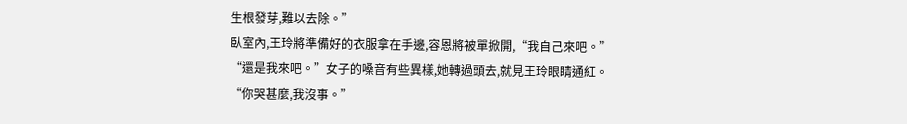生根發芽,難以去除。”
臥室內,王玲將準備好的衣服拿在手邊,容恩將被單掀開,“我自己來吧。”
“還是我來吧。”女子的嗓音有些異樣,她轉過頭去,就見王玲眼睛通紅。
“你哭甚麼,我沒事。”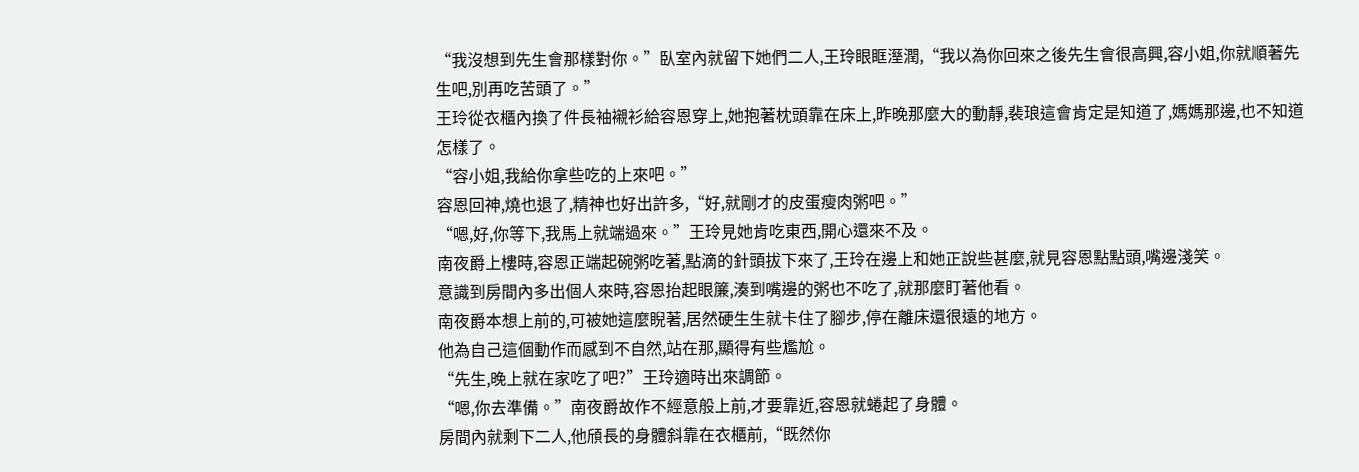“我沒想到先生會那樣對你。”臥室內就留下她們二人,王玲眼眶溼潤,“我以為你回來之後先生會很高興,容小姐,你就順著先生吧,別再吃苦頭了。”
王玲從衣櫃內換了件長袖襯衫給容恩穿上,她抱著枕頭靠在床上,昨晚那麼大的動靜,裴琅這會肯定是知道了,媽媽那邊,也不知道怎樣了。
“容小姐,我給你拿些吃的上來吧。”
容恩回神,燒也退了,精神也好出許多,“好,就剛才的皮蛋瘦肉粥吧。”
“嗯,好,你等下,我馬上就端過來。”王玲見她肯吃東西,開心還來不及。
南夜爵上樓時,容恩正端起碗粥吃著,點滴的針頭拔下來了,王玲在邊上和她正說些甚麼,就見容恩點點頭,嘴邊淺笑。
意識到房間內多出個人來時,容恩抬起眼簾,湊到嘴邊的粥也不吃了,就那麼盯著他看。
南夜爵本想上前的,可被她這麼睨著,居然硬生生就卡住了腳步,停在離床還很遠的地方。
他為自己這個動作而感到不自然,站在那,顯得有些尷尬。
“先生,晚上就在家吃了吧?”王玲適時出來調節。
“嗯,你去準備。”南夜爵故作不經意般上前,才要靠近,容恩就蜷起了身體。
房間內就剩下二人,他頎長的身體斜靠在衣櫃前,“既然你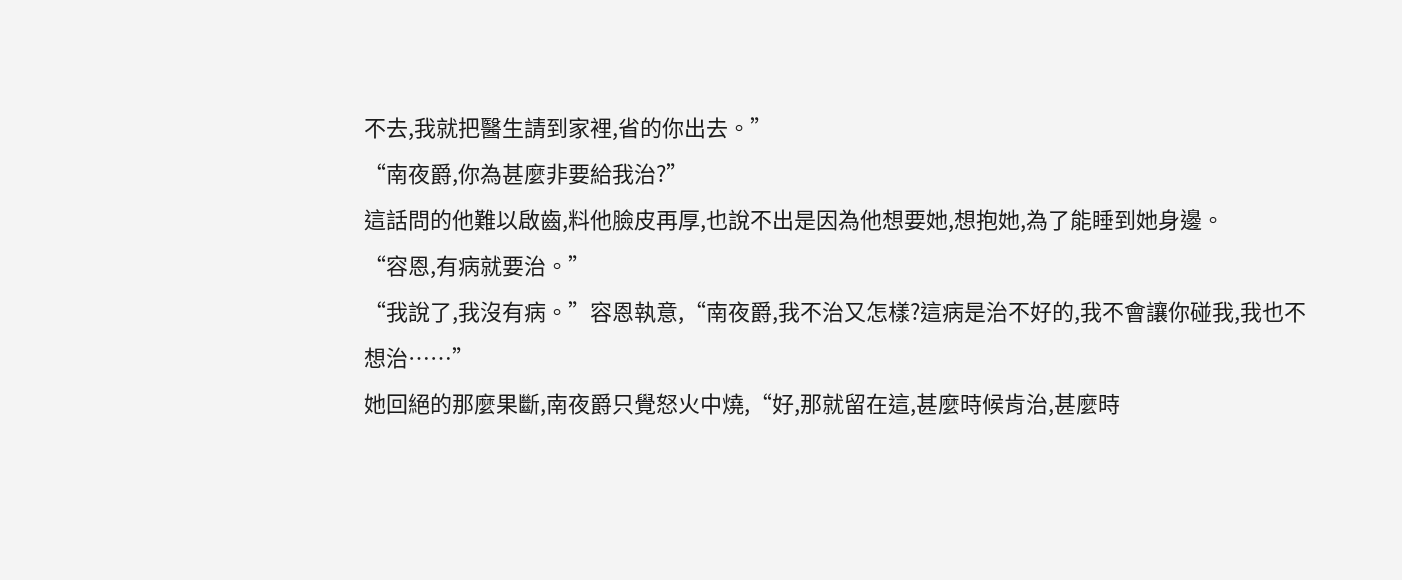不去,我就把醫生請到家裡,省的你出去。”
“南夜爵,你為甚麼非要給我治?”
這話問的他難以啟齒,料他臉皮再厚,也說不出是因為他想要她,想抱她,為了能睡到她身邊。
“容恩,有病就要治。”
“我說了,我沒有病。”容恩執意,“南夜爵,我不治又怎樣?這病是治不好的,我不會讓你碰我,我也不想治……”
她回絕的那麼果斷,南夜爵只覺怒火中燒,“好,那就留在這,甚麼時候肯治,甚麼時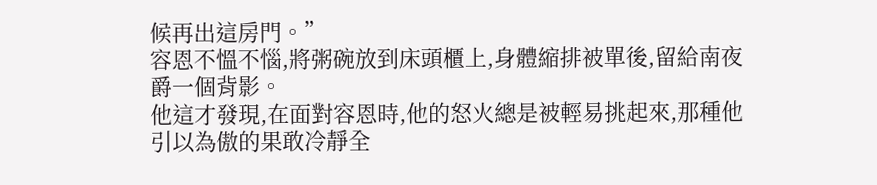候再出這房門。”
容恩不慍不惱,將粥碗放到床頭櫃上,身體縮排被單後,留給南夜爵一個背影。
他這才發現,在面對容恩時,他的怒火總是被輕易挑起來,那種他引以為傲的果敢冷靜全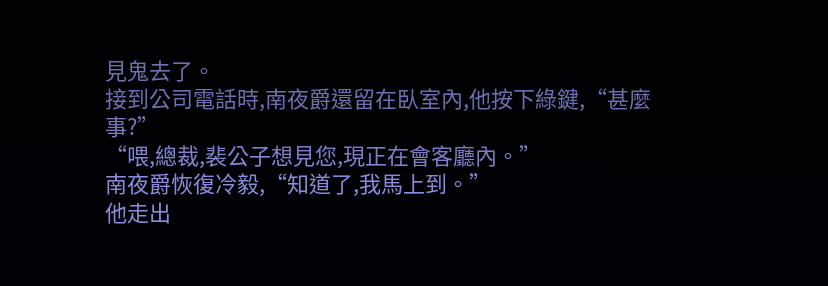見鬼去了。
接到公司電話時,南夜爵還留在臥室內,他按下綠鍵,“甚麼事?”
“喂,總裁,裴公子想見您,現正在會客廳內。”
南夜爵恢復冷毅,“知道了,我馬上到。”
他走出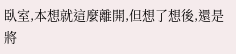臥室,本想就這麼離開,但想了想後,還是將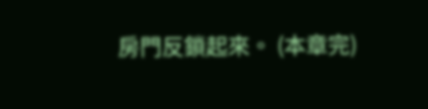房門反鎖起來。 (本章完)